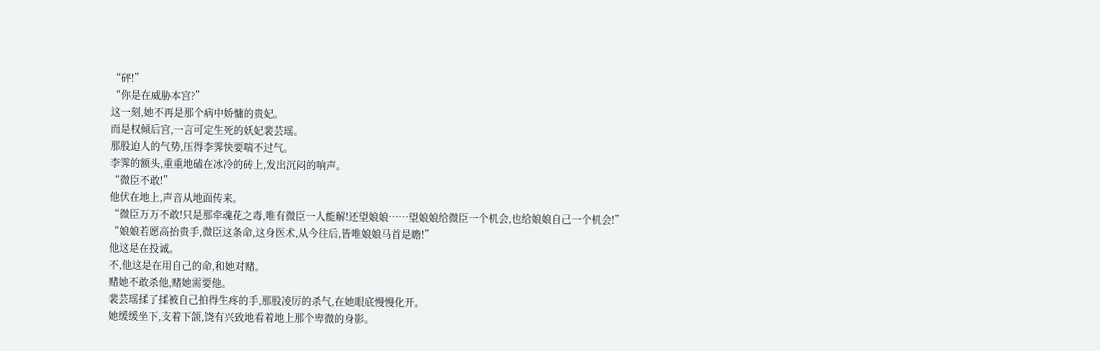“砰!”
“你是在威胁本宫?”
这一刻,她不再是那个病中娇慵的贵妃。
而是权倾后宫,一言可定生死的妖妃裴芸瑶。
那股迫人的气势,压得李霁快要喘不过气。
李霁的额头,重重地磕在冰冷的砖上,发出沉闷的响声。
“微臣不敢!”
他伏在地上,声音从地面传来。
“微臣万万不敢!只是那牵魂花之毒,唯有微臣一人能解!还望娘娘……望娘娘给微臣一个机会,也给娘娘自己一个机会!”
“娘娘若愿高抬贵手,微臣这条命,这身医术,从今往后,皆唯娘娘马首是瞻!”
他这是在投诚。
不,他这是在用自己的命,和她对赌。
赌她不敢杀他,赌她需要他。
裴芸瑶揉了揉被自己拍得生疼的手,那股凌厉的杀气,在她眼底慢慢化开。
她缓缓坐下,支着下颌,饶有兴致地看着地上那个卑微的身影。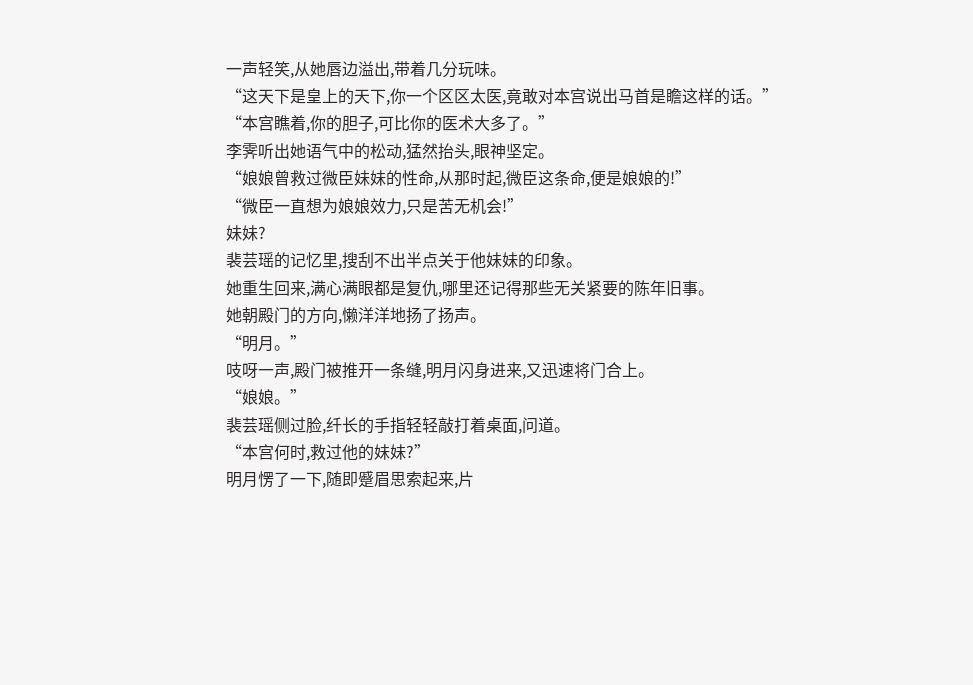一声轻笑,从她唇边溢出,带着几分玩味。
“这天下是皇上的天下,你一个区区太医,竟敢对本宫说出马首是瞻这样的话。”
“本宫瞧着,你的胆子,可比你的医术大多了。”
李霁听出她语气中的松动,猛然抬头,眼神坚定。
“娘娘曾救过微臣妹妹的性命,从那时起,微臣这条命,便是娘娘的!”
“微臣一直想为娘娘效力,只是苦无机会!”
妹妹?
裴芸瑶的记忆里,搜刮不出半点关于他妹妹的印象。
她重生回来,满心满眼都是复仇,哪里还记得那些无关紧要的陈年旧事。
她朝殿门的方向,懒洋洋地扬了扬声。
“明月。”
吱呀一声,殿门被推开一条缝,明月闪身进来,又迅速将门合上。
“娘娘。”
裴芸瑶侧过脸,纤长的手指轻轻敲打着桌面,问道。
“本宫何时,救过他的妹妹?”
明月愣了一下,随即蹙眉思索起来,片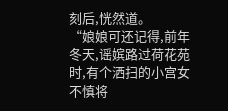刻后,恍然道。
“娘娘可还记得,前年冬天,谣嫔路过荷花苑时,有个洒扫的小宫女不慎将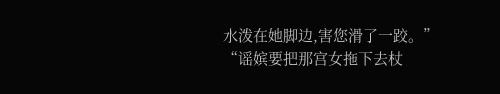水泼在她脚边,害您滑了一跤。”
“谣嫔要把那宫女拖下去杖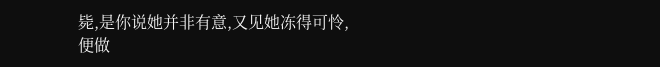毙,是你说她并非有意,又见她冻得可怜,便做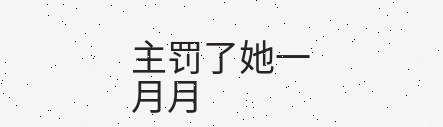主罚了她一月月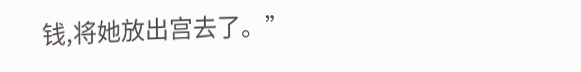钱,将她放出宫去了。”